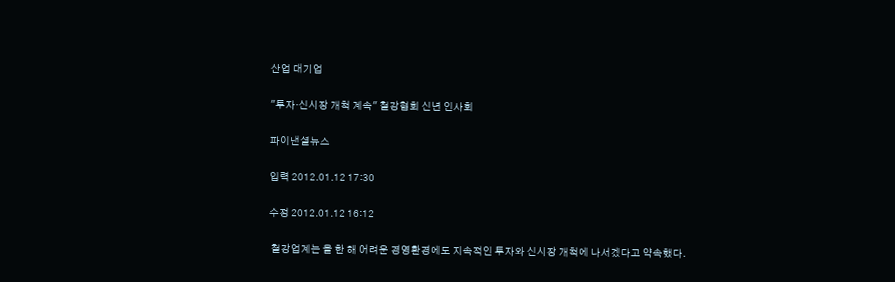산업 대기업

"투자·신시장 개척 계속" 철강협회 신년 인사회

파이낸셜뉴스

입력 2012.01.12 17:30

수정 2012.01.12 16:12

 철강업계는 올 한 해 어려운 경영환경에도 지속적인 투자와 신시장 개척에 나서겠다고 약속했다.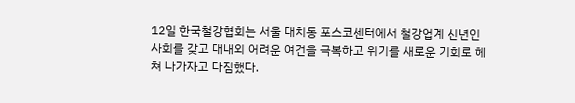12일 한국철강협회는 서울 대치동 포스코센터에서 철강업계 신년인사회를 갖고 대내외 어려운 여건을 극복하고 위기를 새로운 기회로 헤쳐 나가자고 다짐했다.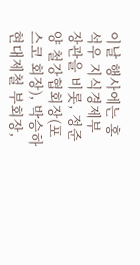이날 행사에는 홍석우 지식경제부 장관을 비롯, 정준양 철강협회장(포스코 회장), 박승하 현대제철 부회장,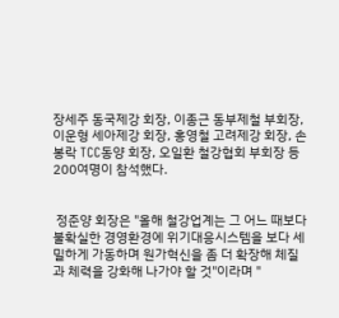장세주 동국제강 회장, 이종근 동부제철 부회장, 이운형 세아제강 회장, 홍영철 고려제강 회장, 손봉락 TCC동양 회장, 오일환 철강협회 부회장 등 200여명이 참석했다.


 정준양 회장은 "올해 철강업계는 그 어느 때보다 불확실한 경영환경에 위기대응시스템을 보다 세밀하게 가동하며 원가혁신을 좀 더 확장해 체질과 체력을 강화해 나가야 할 것"이라며 "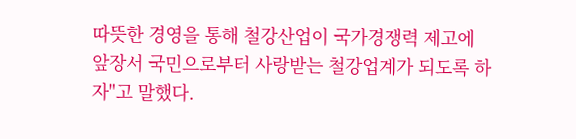따뜻한 경영을 통해 철강산업이 국가경쟁력 제고에 앞장서 국민으로부터 사랑받는 철강업계가 되도록 하자"고 말했다.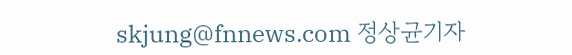skjung@fnnews.com 정상균기자